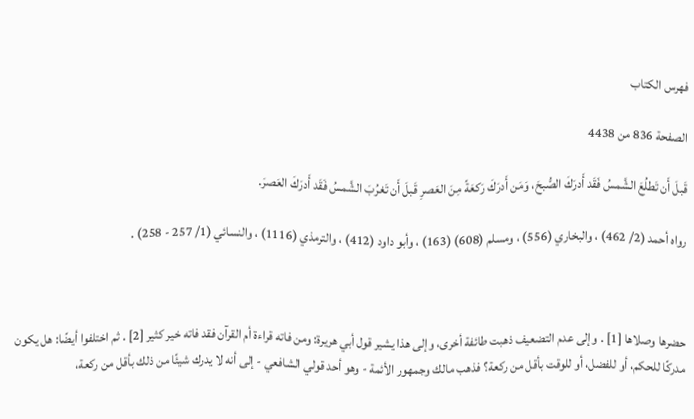فهرس الكتاب

الصفحة 836 من 4438

قَبلَ أَن تَطلُعَ الشَّمسُ فَقَد أَدرَكَ الصُّبحَ، وَمَن أَدرَكَ رَكعَةً مِنَ العَصرِ قَبلَ أَن تَغرُبَ الشَّمسُ فَقَد أَدرَكَ العَصرَ.

رواه أحمد (2/ 462) ، والبخاري (556) ، ومسلم (608) (163) ، وأبو داود (412) ، والترمذي (1116) ، والنسائي (1/ 257 - 258) .



حضرها وصلاها [1] . وإلى عدم التضعيف ذهبت طائفة أخرى، وإلى هذا يشير قول أبي هريرة: ومن فاته قراءة أم القرآن فقد فاته خير كثير [2] . ثم اختلفوا أيضًا: هل يكون مدركًا للحكم، أو للفضل، أو للوقت بأقل من ركعة؟ فذهب مالك وجمهور الأئمة - وهو أحد قولي الشافعي - إلى أنه لا يدرك شيئًا من ذلك بأقل من ركعة،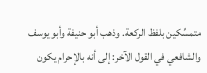متمسِّكين بلفظ الركعة. وذهب أبو حنيفة وأبو يوسف والشافعي في القول الآخر: إلى أنه بالإحرام يكون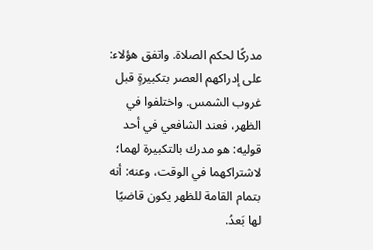مدركًا لحكم الصلاة. واتفق هؤلاء: على إدراكهم العصر بتكبيرةٍ قبل غروب الشمس. واختلفوا في الظهر، فعند الشافعي في أحد قوليه: هو مدرك بالتكبيرة لهما؛ لاشتراكهما في الوقت، وعنه: أنه بتمام القامة للظهر يكون قاضيًا لها بَعدُ.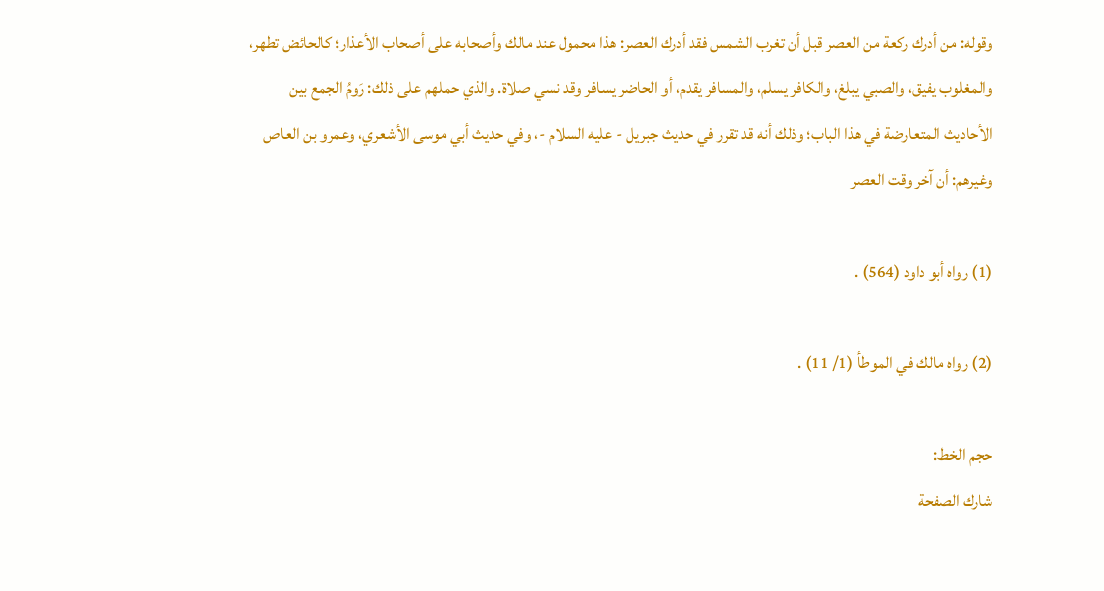وقوله: من أدرك ركعة من العصر قبل أن تغرب الشمس فقد أدرك العصر: هذا محمول عند مالك وأصحابه على أصحاب الأعذار؛ كالحائض تطهر، والمغلوب يفيق، والصبي يبلغ، والكافر يسلم، والمسافر يقدم، أو الحاضر يسافر وقد نسي صلاة. والذي حملهم على ذلك: رَومُ الجمع بين الأحاديث المتعارضة في هذا الباب؛ وذلك أنه قد تقرر في حديث جبريل - عليه السلام -، وفي حديث أبي موسى الأشعري، وعمرو بن العاص وغيرهم: أن آخر وقت العصر

(1) رواه أبو داود (564) .

(2) رواه مالك في الموطأ (1/ 11) .

حجم الخط:
شارك الصفحة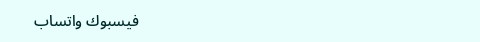فيسبوك واتساب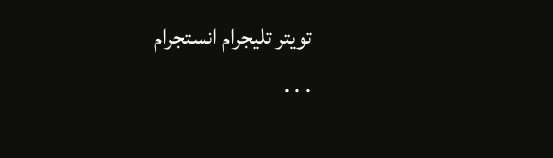تويتر تليجرام انستجرام
. . .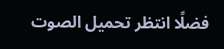فضلًا انتظر تحميل الصوت